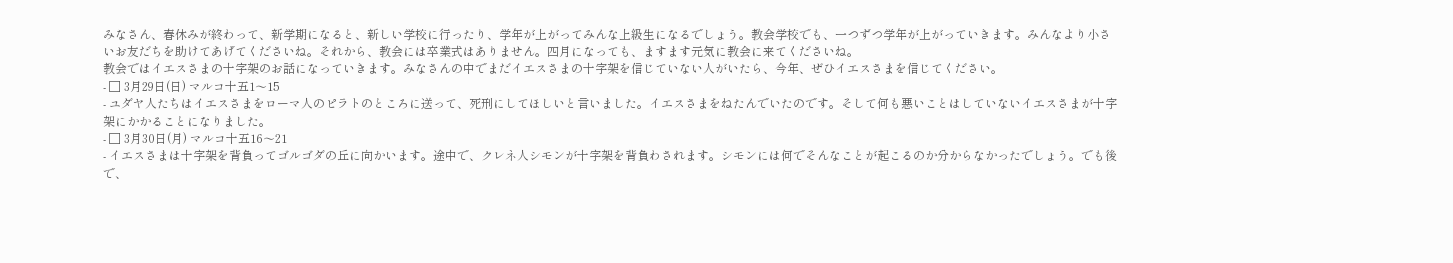みなさん、春休みが終わって、新学期になると、新しい学校に行ったり、学年が上がってみんな上級生になるでしょう。教会学校でも、一つずつ学年が上がっていきます。みんなより小さいお友だちを助けてあげてくださいね。それから、教会には卒業式はありません。四月になっても、ますます元気に教会に来てくださいね。
教会ではイエスさまの十字架のお話になっていきます。みなさんの中でまだイエスさまの十字架を信じていない人がいたら、今年、ぜひイエスさまを信じてください。
- □ 3月29日(日) マルコ十五1〜15
- ユダヤ人たちはイエスさまをローマ人のピラトのところに送って、死刑にしてほしいと言いました。イエスさまをねたんでいたのです。そして何も悪いことはしていないイエスさまが十字架にかかることになりました。
- □ 3月30日(月) マルコ十五16〜21
- イエスさまは十字架を背負ってゴルゴダの丘に向かいます。途中で、クレネ人シモンが十字架を背負わされます。シモンには何でそんなことが起こるのか分からなかったでしょう。でも後で、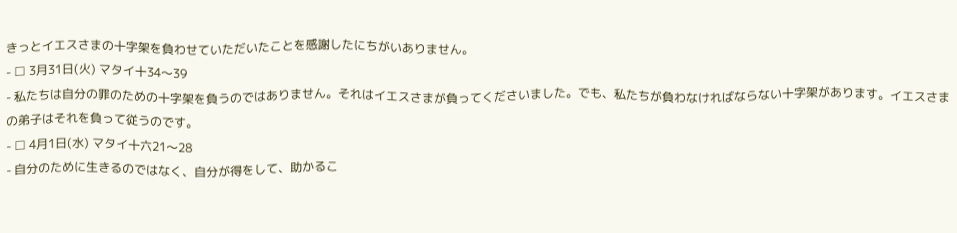きっとイエスさまの十字架を負わせていただいたことを感謝したにちがいありません。
- □ 3月31日(火) マタイ十34〜39
- 私たちは自分の罪のための十字架を負うのではありません。それはイエスさまが負ってくださいました。でも、私たちが負わなければならない十字架があります。イエスさまの弟子はそれを負って従うのです。
- □ 4月1日(水) マタイ十六21〜28
- 自分のために生きるのではなく、自分が得をして、助かるこ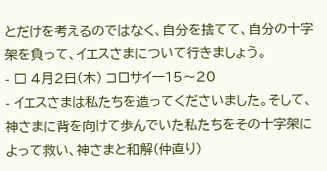とだけを考えるのではなく、自分を捨てて、自分の十字架を負って、イエスさまについて行きましょう。
- □ 4月2日(木) コロサイ一15〜20
- イエスさまは私たちを造ってくださいました。そして、神さまに背を向けて歩んでいた私たちをその十字架によって救い、神さまと和解(仲直り)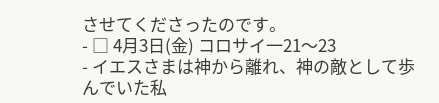させてくださったのです。
- □ 4月3日(金) コロサイ一21〜23
- イエスさまは神から離れ、神の敵として歩んでいた私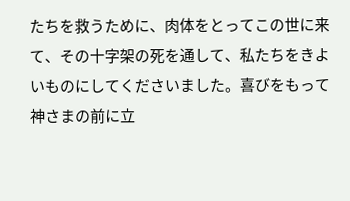たちを救うために、肉体をとってこの世に来て、その十字架の死を通して、私たちをきよいものにしてくださいました。喜びをもって神さまの前に立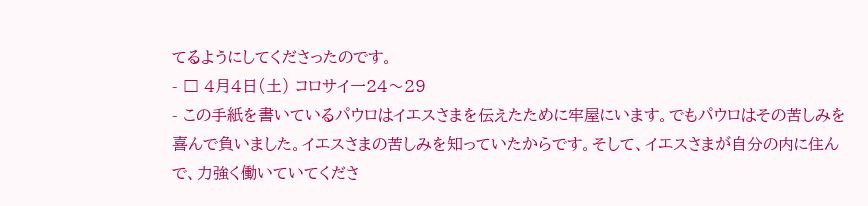てるようにしてくださったのです。
- □ 4月4日(土) コロサイ一24〜29
- この手紙を書いているパウロはイエスさまを伝えたために牢屋にいます。でもパウロはその苦しみを喜んで負いました。イエスさまの苦しみを知っていたからです。そして、イエスさまが自分の内に住んで、力強く働いていてくださ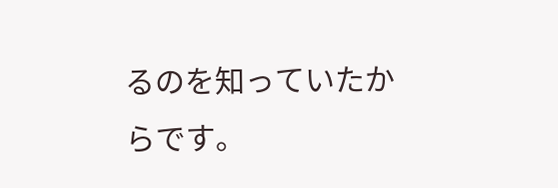るのを知っていたからです。